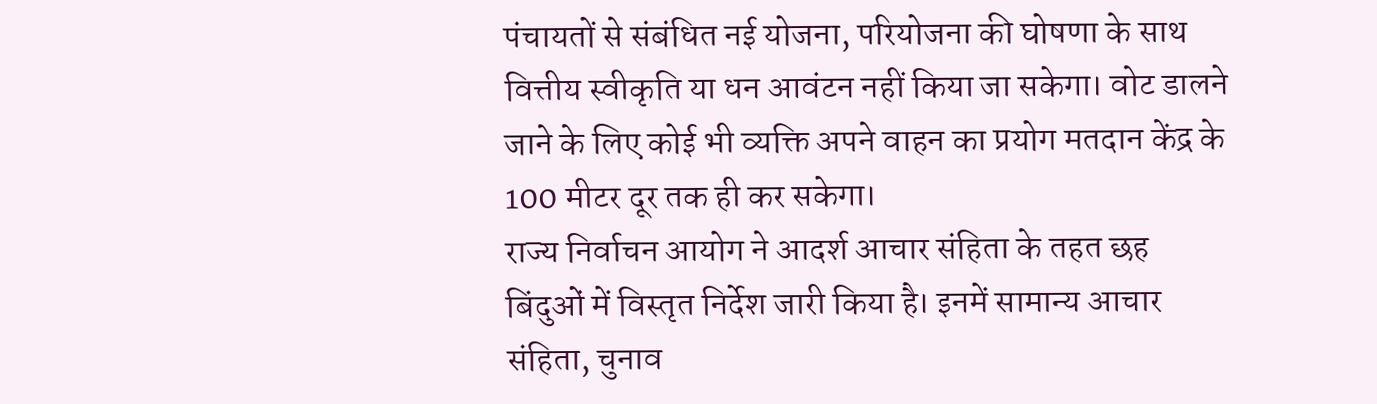पंचायतों से संबंधित नई योजना, परियोजना की घोषणा के साथ वित्तीय स्वीकृति या धन आवंटन नहीं किया जा सकेगा। वोट डालने जाने के लिए कोई भी व्यक्ति अपने वाहन का प्रयोग मतदान केंद्र के 100 मीटर दूर तक ही कर सकेगा।
राज्य निर्वाचन आयोग ने आदर्श आचार संहिता के तहत छह बिंदुओं में विस्तृत निर्देश जारी किया है। इनमें सामान्य आचार संहिता, चुनाव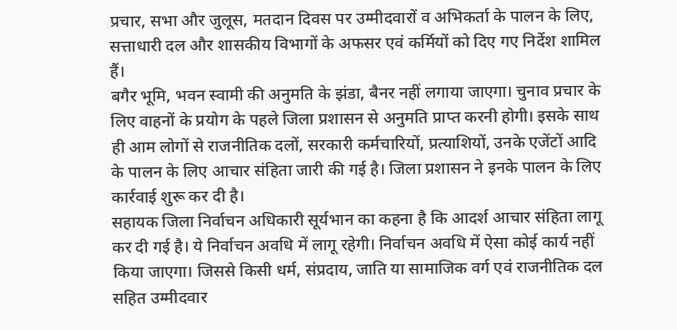प्रचार, सभा और जुलूस, मतदान दिवस पर उम्मीदवारों व अभिकर्ता के पालन के लिए, सत्ताधारी दल और शासकीय विभागों के अफसर एवं कर्मियों को दिए गए निर्देश शामिल हैं।
बगैर भूमि, भवन स्वामी की अनुमति के झंडा, बैनर नहीं लगाया जाएगा। चुनाव प्रचार के लिए वाहनों के प्रयोग के पहले जिला प्रशासन से अनुमति प्राप्त करनी होगी। इसके साथ ही आम लोगों से राजनीतिक दलों, सरकारी कर्मचारियों, प्रत्याशियों, उनके एजेंटों आदि के पालन के लिए आचार संहिता जारी की गई है। जिला प्रशासन ने इनके पालन के लिए कार्रवाई शुरू कर दी है।
सहायक जिला निर्वाचन अधिकारी सूर्यभान का कहना है कि आदर्श आचार संहिता लागू कर दी गई है। ये निर्वाचन अवधि में लागू रहेगी। निर्वाचन अवधि में ऐसा कोई कार्य नहीं किया जाएगा। जिससे किसी धर्म, संप्रदाय, जाति या सामाजिक वर्ग एवं राजनीतिक दल सहित उम्मीदवार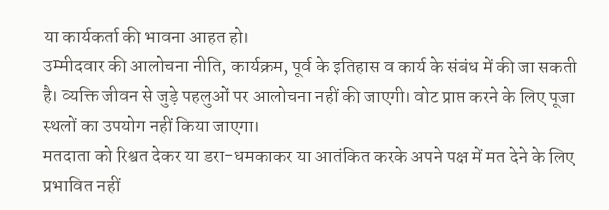या कार्यकर्ता की भावना आहत हो।
उम्मीदवार की आलोचना नीति, कार्यक्रम, पूर्व के इतिहास व कार्य के संबंध में की जा सकती है। व्यक्ति जीवन से जुड़े पहलुओं पर आलोचना नहीं की जाएगी। वोट प्राप्त करने के लिए पूजा स्थलों का उपयोग नहीं किया जाएगा।
मतदाता को रिश्वत देकर या डरा-धमकाकर या आतंकित करके अपने पक्ष में मत देने के लिए प्रभावित नहीं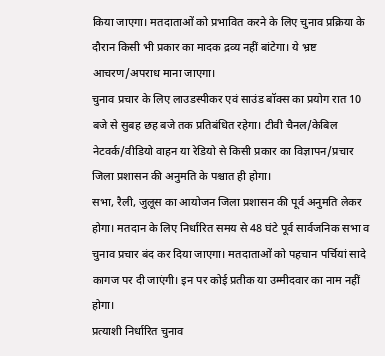किया जाएगा। मतदाताओं को प्रभावित करने के लिए चुनाव प्रक्रिया के दौरान किसी भी प्रकार का मादक द्रव्य नहीं बांटेगा। ये भ्रष्ट आचरण/अपराध माना जाएगा।
चुनाव प्रचार के लिए लाउडस्पीकर एवं साउंड बॉक्स का प्रयोग रात 10 बजे से सुबह छह बजे तक प्रतिबंधित रहेगा। टीवी चैनल/केबिल नेटवर्क/वीडियो वाहन या रेडियो से किसी प्रकार का विज्ञापन/प्रचार जिला प्रशासन की अनुमति के पश्चात ही होगा।
सभा, रैली, जुलूस का आयोजन जिला प्रशासन की पूर्व अनुमति लेकर होगा। मतदान के लिए निर्धारित समय से 48 घंटे पूर्व सार्वजनिक सभा व चुनाव प्रचार बंद कर दिया जाएगा। मतदाताओं को पहचान पर्चियां सादे कागज पर दी जाएंगी। इन पर कोई प्रतीक या उम्मीदवार का नाम नहीं होगा।
प्रत्याशी निर्धारित चुनाव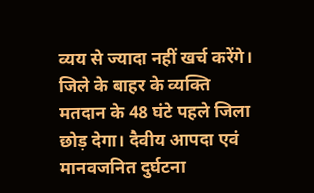व्यय से ज्यादा नहीं खर्च करेंगे। जिले के बाहर के व्यक्ति मतदान के 48 घंटे पहले जिला छोड़ देगा। दैवीय आपदा एवं मानवजनित दुर्घटना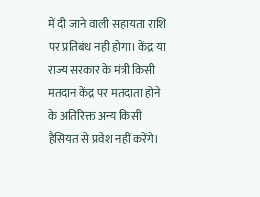में दी जाने वाली सहायता राशि पर प्रतिबंध नही होगा। केंद्र या राज्य सरकार के मंत्री किसी मतदान केंद्र पर मतदाता होने के अतिरिक्त अन्य किसी हैसियत से प्रवेश नहीं करेंगे।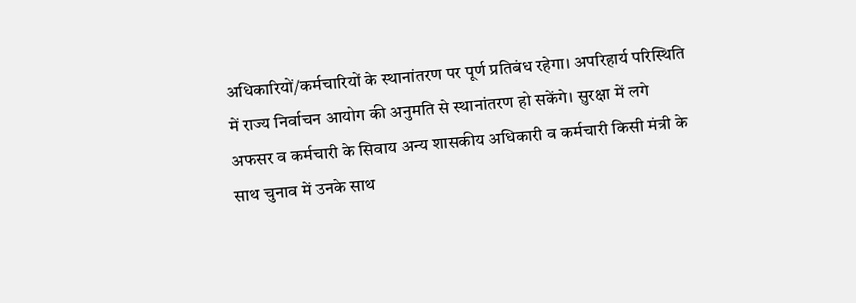अधिकारियों/कर्मचारियों के स्थानांतरण पर पूर्ण प्रतिबंध रहेगा। अपरिहार्य परिस्थिति में राज्य निर्वाचन आयोग की अनुमति से स्थानांतरण हो सकेंगे। सुरक्षा में लगे अफसर व कर्मचारी के सिवाय अन्य शासकीय अधिकारी व कर्मचारी किसी मंत्री के साथ चुनाव में उनके साथ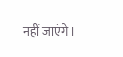नहीं जाएंगे।